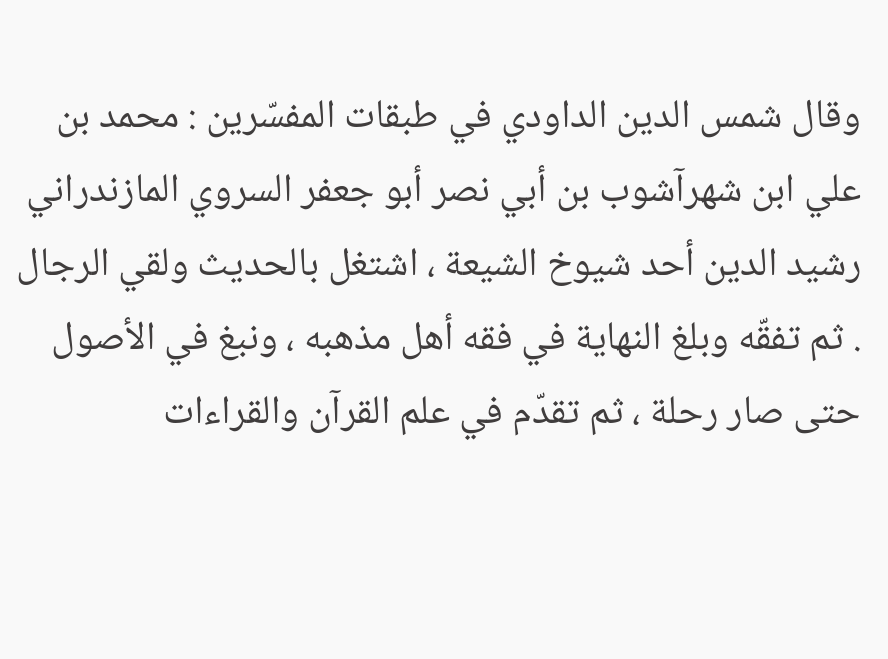وقال شمس الدين الداودي في طبقات المفسّرين : محمد بن علي ابن شهرآشوب بن أبي نصر أبو جعفر السروي المازندراني رشيد الدين أحد شيوخ الشيعة ، اشتغل بالحديث ولقي الرجال . ثم تفقّه وبلغ النهاية في فقه أهل مذهبه ، ونبغ في الأصول حتى صار رحلة ، ثم تقدّم في علم القرآن والقراءات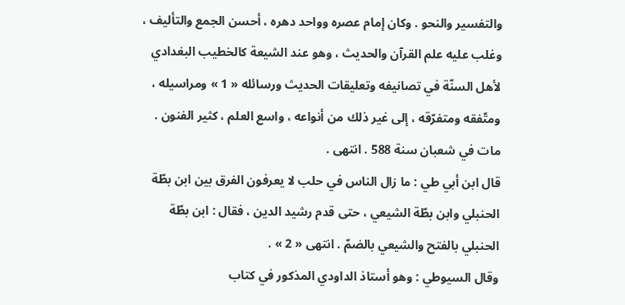والتفسير والنحو . وكان إمام عصره وواحد دهره ، أحسن الجمع والتأليف ، وغلب عليه علم القرآن والحديث ، وهو عند الشيعة كالخطيب البغدادي لأهل السنّة في تصانيفه وتعليقات الحديث ورسائله « 1 » ومراسيله ، ومتّفقه ومتفرّقه ، إلى غير ذلك من أنواعه ، واسع العلم ، كثير الفنون . مات في شعبان سنة 588 . انتهى .
قال ابن أبي طي : ما زال الناس في حلب لا يعرفون الفرق بين ابن بطّة الحنبلي وابن بطّة الشيعي ، حتى قدم رشيد الدين ، فقال : ابن بطّة الحنبلي بالفتح والشيعي بالضمّ . انتهى « 2 » .
وقال السيوطي : وهو أستاذ الداودي المذكور في كتاب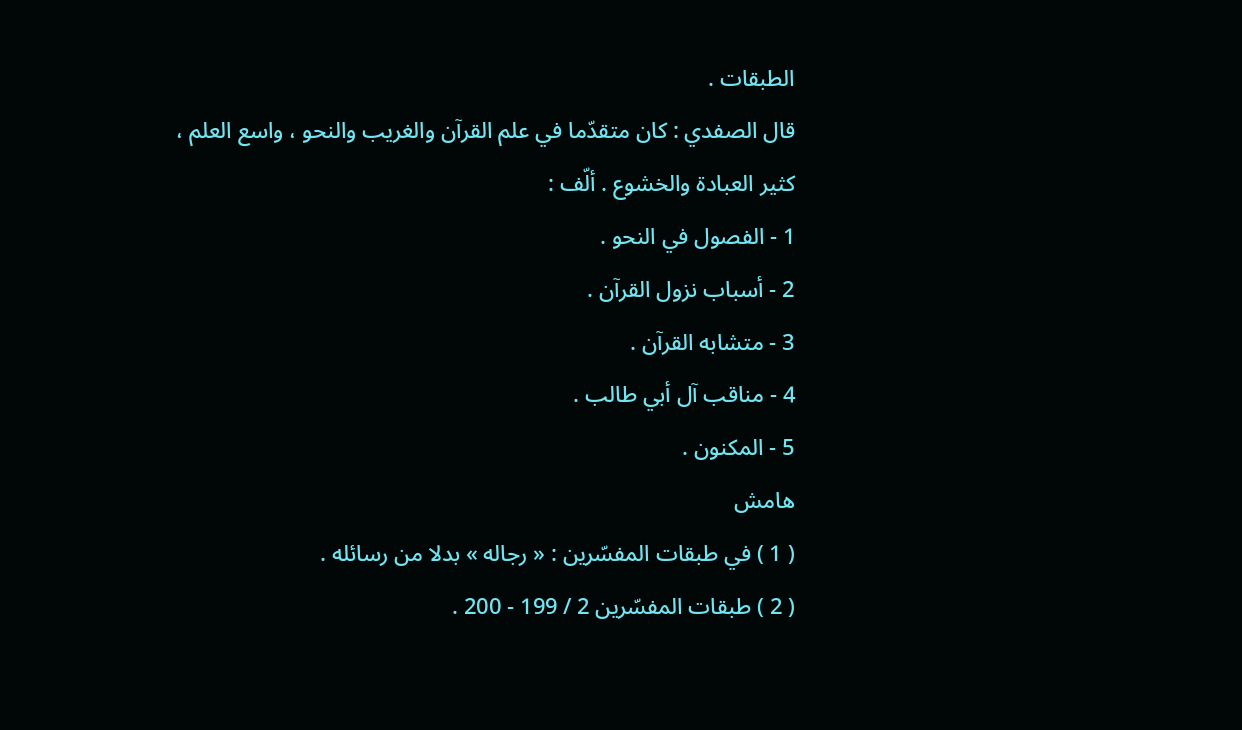الطبقات .
قال الصفدي : كان متقدّما في علم القرآن والغريب والنحو ، واسع العلم ، كثير العبادة والخشوع . ألّف :
1 - الفصول في النحو .
2 - أسباب نزول القرآن .
3 - متشابه القرآن .
4 - مناقب آل أبي طالب .
5 - المكنون .
هامش
( 1 ) في طبقات المفسّرين : « رجاله » بدلا من رسائله .
( 2 ) طبقات المفسّرين 2 / 199 - 200 .